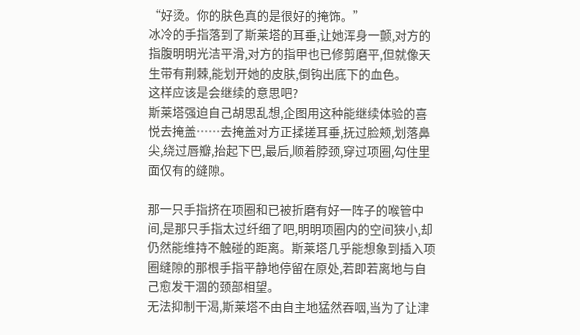“好烫。你的肤色真的是很好的掩饰。”
冰冷的手指落到了斯莱塔的耳垂,让她浑身一颤,对方的指腹明明光洁平滑,对方的指甲也已修剪磨平,但就像天生带有荆棘,能划开她的皮肤,倒钩出底下的血色。
这样应该是会继续的意思吧?
斯莱塔强迫自己胡思乱想,企图用这种能继续体验的喜悦去掩盖……去掩盖对方正揉搓耳垂,抚过脸颊,划落鼻尖,绕过唇瓣,抬起下巴,最后,顺着脖颈,穿过项圈,勾住里面仅有的缝隙。

那一只手指挤在项圈和已被折磨有好一阵子的喉管中间,是那只手指太过纤细了吧,明明项圈内的空间狭小,却仍然能维持不触碰的距离。斯莱塔几乎能想象到插入项圈缝隙的那根手指平静地停留在原处,若即若离地与自己愈发干涸的颈部相望。
无法抑制干渴,斯莱塔不由自主地猛然吞咽,当为了让津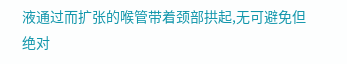液通过而扩张的喉管带着颈部拱起,无可避免但绝对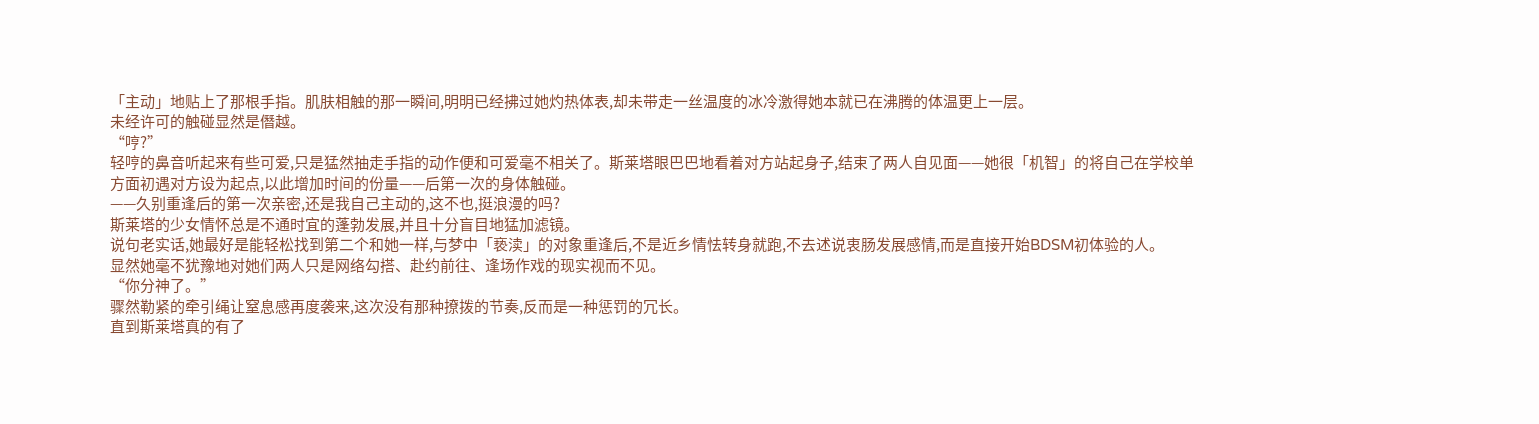「主动」地贴上了那根手指。肌肤相触的那一瞬间,明明已经拂过她灼热体表,却未带走一丝温度的冰冷激得她本就已在沸腾的体温更上一层。
未经许可的触碰显然是僭越。
“哼?”
轻哼的鼻音听起来有些可爱,只是猛然抽走手指的动作便和可爱毫不相关了。斯莱塔眼巴巴地看着对方站起身子,结束了两人自见面——她很「机智」的将自己在学校单方面初遇对方设为起点,以此增加时间的份量——后第一次的身体触碰。
——久别重逢后的第一次亲密,还是我自己主动的,这不也,挺浪漫的吗?
斯莱塔的少女情怀总是不通时宜的蓬勃发展,并且十分盲目地猛加滤镜。
说句老实话,她最好是能轻松找到第二个和她一样,与梦中「亵渎」的对象重逢后,不是近乡情怯转身就跑,不去述说衷肠发展感情,而是直接开始BDSM初体验的人。
显然她毫不犹豫地对她们两人只是网络勾搭、赴约前往、逢场作戏的现实视而不见。
“你分神了。”
骤然勒紧的牵引绳让窒息感再度袭来,这次没有那种撩拨的节奏,反而是一种惩罚的冗长。
直到斯莱塔真的有了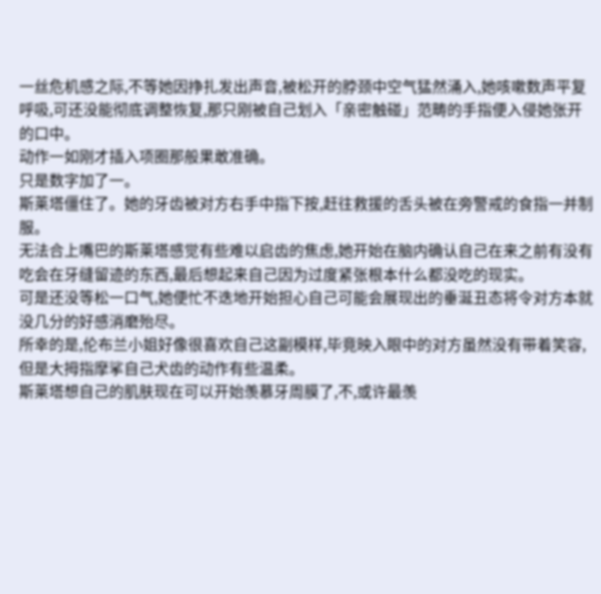一丝危机感之际,不等她因挣扎发出声音,被松开的脖颈中空气猛然涌入,她咳嗽数声平复呼吸,可还没能彻底调整恢复,那只刚被自己划入「亲密触碰」范畴的手指便入侵她张开的口中。
动作一如刚才插入项圈那般果敢准确。
只是数字加了一。
斯莱塔僵住了。她的牙齿被对方右手中指下按,赶往救援的舌头被在旁警戒的食指一并制服。
无法合上嘴巴的斯莱塔感觉有些难以启齿的焦虑,她开始在脑内确认自己在来之前有没有吃会在牙缝留迹的东西,最后想起来自己因为过度紧张根本什么都没吃的现实。
可是还没等松一口气,她便忙不迭地开始担心自己可能会展现出的垂涎丑态将令对方本就没几分的好感消磨殆尽。
所幸的是,伦布兰小姐好像很喜欢自己这副模样,毕竟映入眼中的对方虽然没有带着笑容,但是大拇指摩挲自己犬齿的动作有些温柔。
斯莱塔想自己的肌肤现在可以开始羡慕牙周膜了,不,或许最羡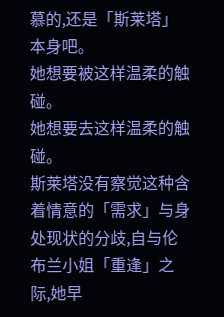慕的,还是「斯莱塔」本身吧。
她想要被这样温柔的触碰。
她想要去这样温柔的触碰。
斯莱塔没有察觉这种含着情意的「需求」与身处现状的分歧,自与伦布兰小姐「重逢」之际,她早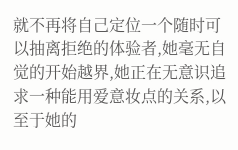就不再将自己定位一个随时可以抽离拒绝的体验者,她毫无自觉的开始越界,她正在无意识追求一种能用爱意妆点的关系,以至于她的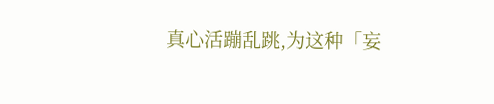真心活蹦乱跳,为这种「妄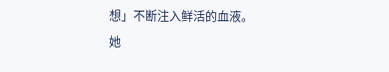想」不断注入鲜活的血液。
她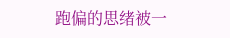跑偏的思绪被一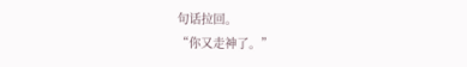句话拉回。
“你又走神了。”